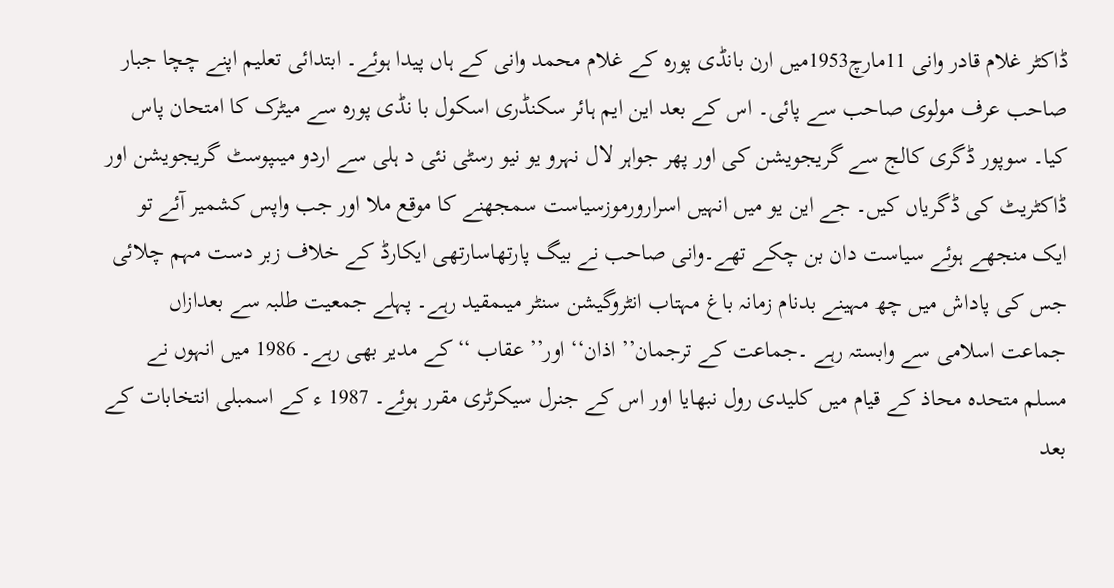ڈاکٹر غلام قادر وانی 11مارچ1953میں ارن بانڈی پورہ کے غلام محمد وانی کے ہاں پیدا ہوئے۔ ابتدائی تعلیم اپنے چچا جبار صاحب عرف مولوی صاحب سے پائی۔ اس کے بعد این ایم ہائر سکنڈری اسکول با نڈی پورہ سے میٹرک کا امتحان پاس کیا۔ سوپور ڈگری کالج سے گریجویشن کی اور پھر جواہر لال نہرو یو نیو رسٹی نئی د ہلی سے اردو میںپوسٹ گریجویشن اور ڈاکٹریٹ کی ڈگریاں کیں۔ جے این یو میں انہیں اسرارورموزسیاست سمجھنے کا موقع ملا اور جب واپس کشمیر آئے تو ایک منجھے ہوئے سیاست دان بن چکے تھے۔وانی صاحب نے بیگ پارتھاسارتھی ایکارڈ کے خلاف زبر دست مہم چلائی جس کی پاداش میں چھ مہینے بدنام زمانہ باغ مہتاب انٹروگیشن سنٹر میںمقید رہے۔ پہلے جمعیت طلبہ سے بعدازاں جماعت اسلامی سے وابستہ رہے ۔جماعت کے ترجمان’’ اذان‘‘ اور’’ عقاب ‘‘کے مدیر بھی رہے۔ 1986 میں انہوں نے مسلم متحدہ محاذ کے قیام میں کلیدی رول نبھایا اور اس کے جنرل سیکرٹری مقرر ہوئے۔ 1987 ء کے اسمبلی انتخابات کے بعد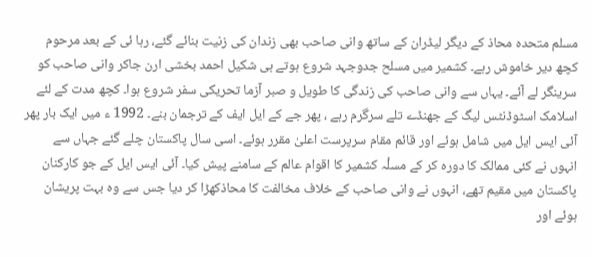مسلم متحدہ محاذ کے دیگر لیڈران کے ساتھ وانی صاحب بھی زندان کی زنیت بنائے گئے، رہا ئی کے بعد مرحوم کچھ دیر خاموش رہے۔ کشمیر میں مسلح جدوجہد شروع ہوتے ہی شکیل احمد بخشی ارن جاکر وانی صاحب کو سرینگر لے آئے۔ یہاں سے وانی صاحب کی زندگی کا طویل و صبر آزما تحریکی سفر شروع ہوا۔ کچھ مدت کے لئے اسلامک اسٹوڈنٹس لیگ کے جھنڈے تلے سرگرم رہے ، پھر جے کے ایل ایف کے ترجمان بنے۔ 1992 ء میں ایک بار پھر آئی ایس ایل میں شامل ہوئے اور قائم مقام سرپرست اعلیٰ مقرر ہوئے۔ اسی سال پاکستان چلے گئے جہاں سے انہوں نے کئی ممالک کا دورہ کر کے مسلٔہ کشمیر کا اقوام عالم کے سامنے پیش کیا۔ آئی ایس ایل کے جو کارکنان پاکستان میں مقیم تھے، انہوں نے وانی صاحب کے خلاف مخالفت کا محاذکھڑا کر دیا جس سے وہ بہت پریشان ہوئے اور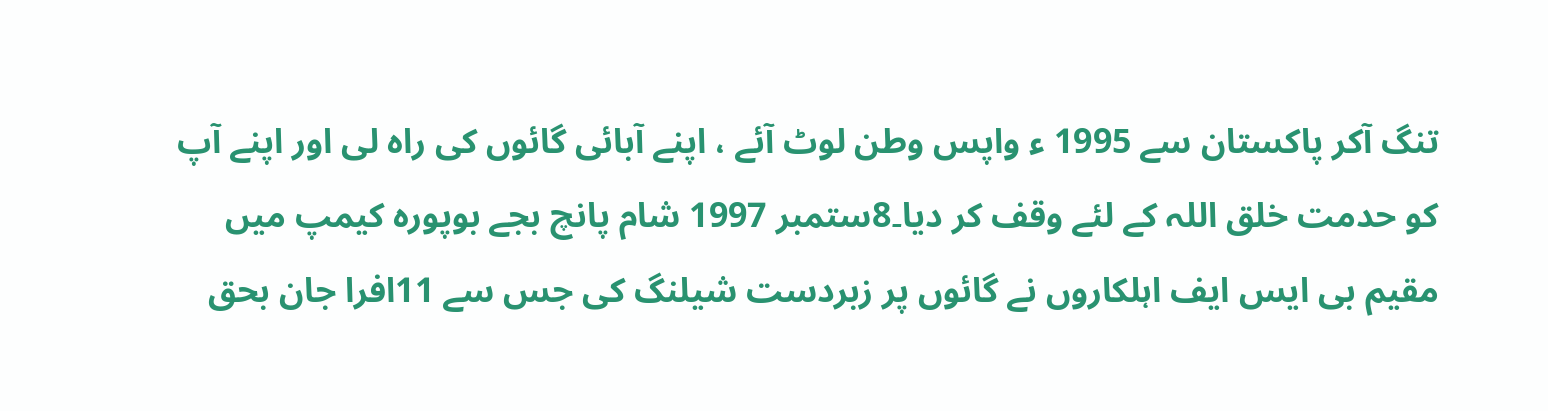تنگ آکر پاکستان سے 1995 ء واپس وطن لوٹ آئے ، اپنے آبائی گائوں کی راہ لی اور اپنے آپ کو حدمت خلق اللہ کے لئے وقف کر دیا۔8ستمبر 1997 شام پانچ بجے بوپورہ کیمپ میں مقیم بی ایس ایف اہلکاروں نے گائوں پر زبردست شیلنگ کی جس سے 11افرا جان بحق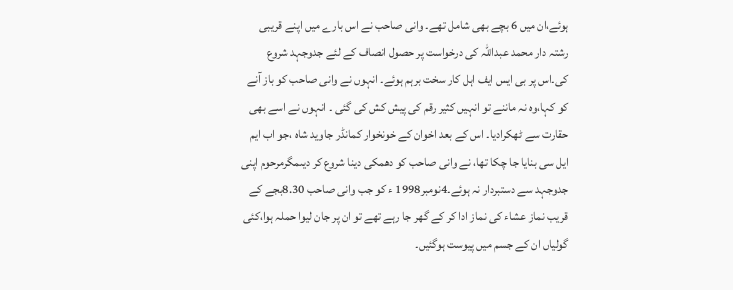ہوئے،ان میں 6 بچے بھی شامل تھے۔ وانی صاحب نے اس بارے میں اپنے قریبی رشتہ دار محمد عبداللہ کی درخواست پر حصول انصاف کے لئے جدوجہد شروع کی۔اس پر بی ایس ایف اہل کار سخت برہم ہوئے۔ انہوں نے وانی صاحب کو باز آنے کو کہا،وہ نہ ماننے تو انہیں کثیر رقم کی پیش کش کی گئی ۔ انہوں نے اسے بھی حقارت سے ٹھکرادیا۔ اس کے بعد اخوان کے خونخوار کمانڈر جاوید شاہ ،جو اب ایم ایل سی بنایا جا چکا تھا، نے وانی صاحب کو دھمکی دینا شروع کر دیںمگرمرحوم اپنی جدوجہد سے دستبردار نہ ہوئے۔4نومبر1998 ء کو جب وانی صاحب 8.30بجے کے قریب نماز عشاء کی نماز ادا کر کے گھر جا رہے تھے تو ان پر جان لیوا حملہ ہوا،کئی گولیاں ان کے جسم میں پیوست ہوگئیں۔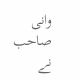وانی صاحب نے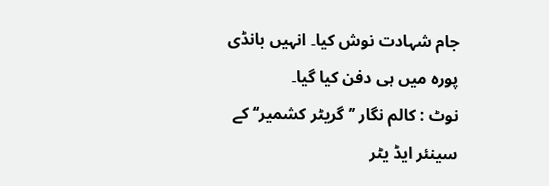جام شہادت نوش کیا۔ انہیں بانڈی پورہ میں ہی دفن کیا گیا۔
نوٹ : کالم نگار ’’گریٹر کشمیر‘‘ کے سینئر ایڈ یٹر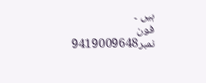ہیں ۔
فون نمبر9419009648